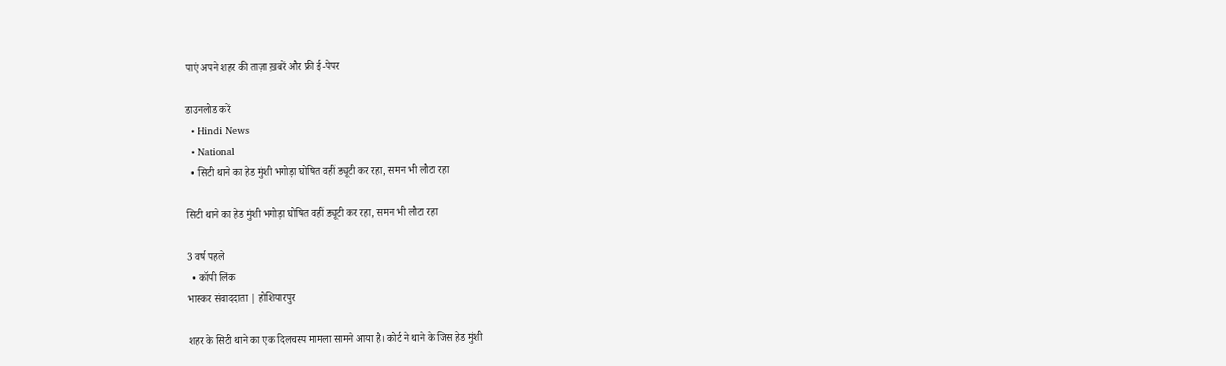पाएं अपने शहर की ताज़ा ख़बरें और फ्री ई-पेपर

डाउनलोड करें
  • Hindi News
  • National
  • सिटी थाने का हेड मुंशी भगोड़ा घोषित वहीं ड्यूटी कर रहा, समन भी लौटा रहा

सिटी थाने का हेड मुंशी भगोड़ा घोषित वहीं ड्यूटी कर रहा, समन भी लौटा रहा

3 वर्ष पहले
  • कॉपी लिंक
भास्कर संवाददाता | होशियारपुर

शहर के सिटी थाने का एक दिलचस्प मामला सामने आया है। कोर्ट ने थाने के जिस हेड मुंशी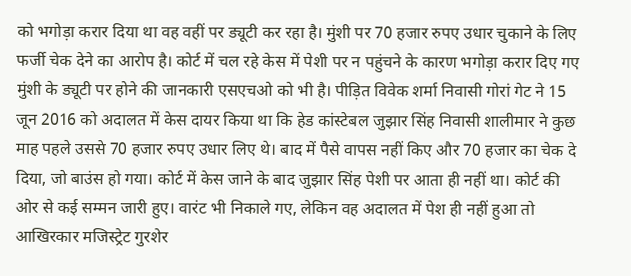को भगोड़ा करार दिया था वह वहीं पर ड्यूटी कर रहा है। मुंशी पर 70 हजार रुपए उधार चुकाने के लिए फर्जी चेक देने का आरोप है। कोर्ट में चल रहे केस में पेशी पर न पहुंचने के कारण भगोड़ा करार दिए गए मुंशी के ड्यूटी पर होने की जानकारी एसएचओ को भी है। पीड़ित विवेक शर्मा निवासी गोरां गेट ने 15 जून 2016 को अदालत में केस दायर किया था कि हेड कांस्टेबल जुझार सिंह निवासी शालीमार ने कुछ माह पहले उससे 70 हजार रुपए उधार लिए थे। बाद में पैसे वापस नहीं किए और 70 हजार का चेक दे दिया, जो बाउंस हो गया। कोर्ट में केस जाने के बाद जुझार सिंह पेशी पर आता ही नहीं था। कोर्ट की ओर से कई सम्मन जारी हुए। वारंट भी निकाले गए, लेकिन वह अदालत में पेश ही नहीं हुआ तो आखिरकार मजिस्ट्रेट गुरशेर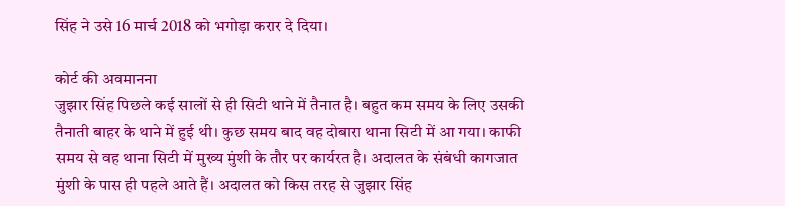सिंह ने उसे 16 मार्च 2018 को भगोड़ा करार दे दिया।

कोर्ट की अवमानना
जुझार सिंह पिछले कई सालों से ही सिटी थाने में तैनात है। बहुत कम समय के लिए उसकी तैनाती बाहर के थाने में हुई थी। कुछ समय बाद वह दोबारा थाना सिटी में आ गया। काफी समय से वह थाना सिटी में मुख्य मुंशी के तौर पर कार्यरत है। अदालत के संबंधी कागजात मुंशी के पास ही पहले आते हैं। अदालत को किस तरह से जुझार सिंह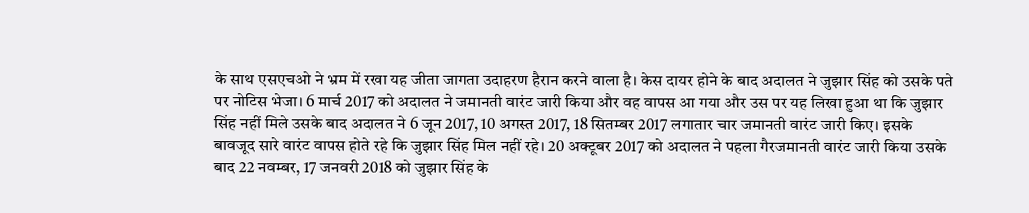के साथ एसएचओ ने भ्रम में रखा यह जीता जागता उदाहरण हैरान करने वाला है। केस दायर होने के बाद अदालत ने जुझार सिंह को उसके पते पर नोटिस भेजा। 6 मार्च 2017 को अदालत ने जमानती वारंट जारी किया और वह वापस आ गया और उस पर यह लिखा हुआ था कि जुझार सिंह नहीं मिले उसके बाद अदालत ने 6 जून 2017, 10 अगस्त 2017, 18 सितम्बर 2017 लगातार चार जमानती वारंट जारी किए। इसके बावजूद सारे वारंट वापस होते रहे कि जुझार सिंह मिल नहीं रहे। 20 अक्टूबर 2017 को अदालत ने पहला गैरजमानती वारंट जारी किया उसके बाद 22 नवम्बर, 17 जनवरी 2018 को जुझार सिंह के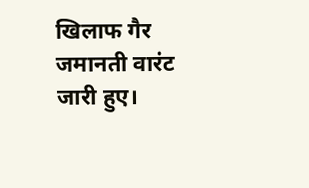खिलाफ गैर जमानती वारंट जारी हुए।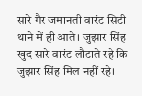सारे गैर जमानती वारंट सिटी थाने में ही आते। जुझार सिंह खुद सारे वारंट लौटाते रहे कि जुझार सिंह मिल नहीं रहे।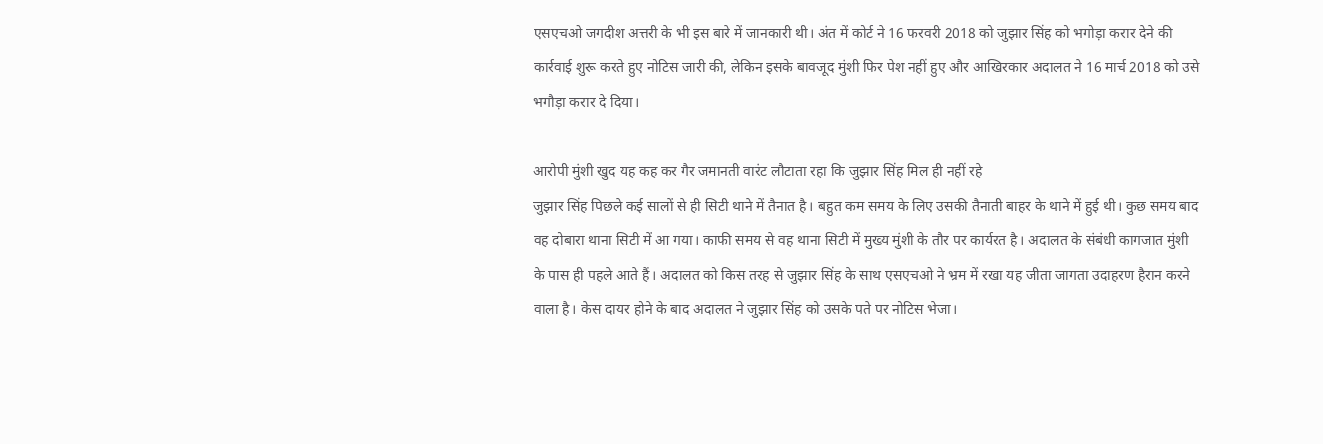एसएचओ जगदीश अत्तरी के भी इस बारे में जानकारी थी। अंत में कोर्ट ने 16 फरवरी 2018 को जुझार सिंह को भगोड़ा करार देने की कार्रवाई शुरू करते हुए नोटिस जारी की, लेकिन इसके बावजूद मुंशी फिर पेश नहीं हुए और आखिरकार अदालत ने 16 मार्च 2018 को उसे भगौड़ा करार दे दिया।

आरोपी मुंशी खुद यह कह कर गैर जमानती वारंट लौटाता रहा कि जुझार सिंह मिल ही नहीं रहे
जुझार सिंह पिछले कई सालों से ही सिटी थाने में तैनात है। बहुत कम समय के लिए उसकी तैनाती बाहर के थाने में हुई थी। कुछ समय बाद वह दोबारा थाना सिटी में आ गया। काफी समय से वह थाना सिटी में मुख्य मुंशी के तौर पर कार्यरत है। अदालत के संबंधी कागजात मुंशी के पास ही पहले आते हैं। अदालत को किस तरह से जुझार सिंह के साथ एसएचओ ने भ्रम में रखा यह जीता जागता उदाहरण हैरान करने वाला है। केस दायर होने के बाद अदालत ने जुझार सिंह को उसके पते पर नोटिस भेजा।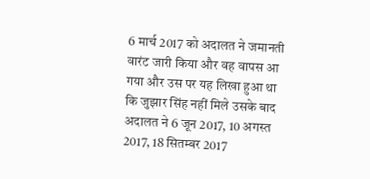6 मार्च 2017 को अदालत ने जमानती वारंट जारी किया और वह वापस आ गया और उस पर यह लिखा हुआ था कि जुझार सिंह नहीं मिले उसके बाद अदालत ने 6 जून 2017, 10 अगस्त 2017, 18 सितम्बर 2017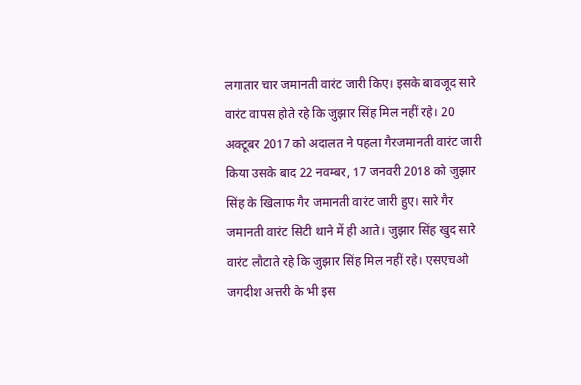लगातार चार जमानती वारंट जारी किए। इसके बावजूद सारे वारंट वापस होते रहे कि जुझार सिंह मिल नहीं रहे। 20 अक्टूबर 2017 को अदालत ने पहला गैरजमानती वारंट जारी किया उसके बाद 22 नवम्बर, 17 जनवरी 2018 को जुझार सिंह के खिलाफ गैर जमानती वारंट जारी हुए। सारे गैर जमानती वारंट सिटी थाने में ही आते। जुझार सिंह खुद सारे वारंट लौटाते रहे कि जुझार सिंह मिल नहीं रहे। एसएचओ जगदीश अत्तरी के भी इस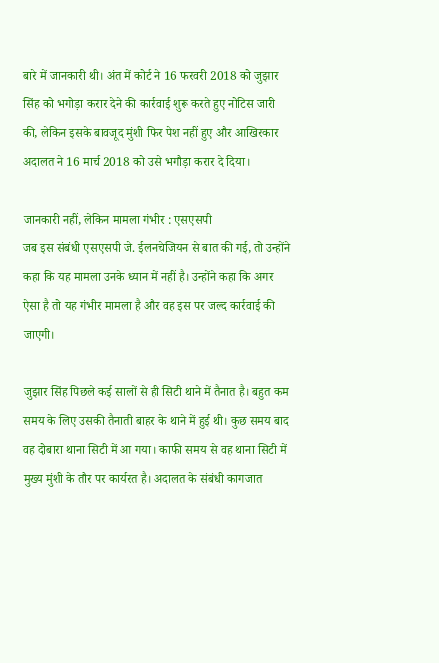बारे में जानकारी थी। अंत में कोर्ट ने 16 फरवरी 2018 को जुझार सिंह को भगोड़ा करार देने की कार्रवाई शुरू करते हुए नोटिस जारी की, लेकिन इसके बावजूद मुंशी फिर पेश नहीं हुए और आखिरकार अदालत ने 16 मार्च 2018 को उसे भगौड़ा करार दे दिया।

जानकारी नहीं, लेकिन मामला गंभीर : एसएसपी
जब इस संबंधी एसएसपी जे. ईलनचेजियन से बात की गई, तो उन्होंने कहा कि यह मामला उनके ध्यान में नहीं है। उन्होंने कहा कि अगर ऐसा है तो यह गंभीर मामला है और वह इस पर जल्द कार्रवाई की जाएगी।

जुझार सिंह पिछले कई सालों से ही सिटी थाने में तैनात है। बहुत कम समय के लिए उसकी तैनाती बाहर के थाने में हुई थी। कुछ समय बाद वह दोबारा थाना सिटी में आ गया। काफी समय से वह थाना सिटी में मुख्य मुंशी के तौर पर कार्यरत है। अदालत के संबंधी कागजात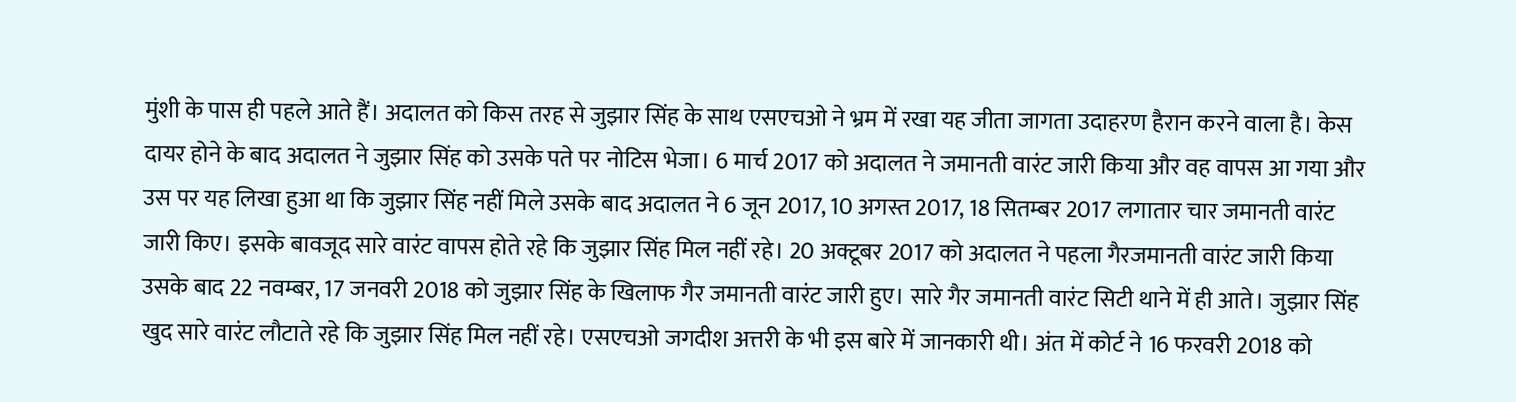मुंशी के पास ही पहले आते हैं। अदालत को किस तरह से जुझार सिंह के साथ एसएचओ ने भ्रम में रखा यह जीता जागता उदाहरण हैरान करने वाला है। केस दायर होने के बाद अदालत ने जुझार सिंह को उसके पते पर नोटिस भेजा। 6 मार्च 2017 को अदालत ने जमानती वारंट जारी किया और वह वापस आ गया और उस पर यह लिखा हुआ था कि जुझार सिंह नहीं मिले उसके बाद अदालत ने 6 जून 2017, 10 अगस्त 2017, 18 सितम्बर 2017 लगातार चार जमानती वारंट जारी किए। इसके बावजूद सारे वारंट वापस होते रहे कि जुझार सिंह मिल नहीं रहे। 20 अक्टूबर 2017 को अदालत ने पहला गैरजमानती वारंट जारी किया उसके बाद 22 नवम्बर, 17 जनवरी 2018 को जुझार सिंह के खिलाफ गैर जमानती वारंट जारी हुए। सारे गैर जमानती वारंट सिटी थाने में ही आते। जुझार सिंह खुद सारे वारंट लौटाते रहे कि जुझार सिंह मिल नहीं रहे। एसएचओ जगदीश अत्तरी के भी इस बारे में जानकारी थी। अंत में कोर्ट ने 16 फरवरी 2018 को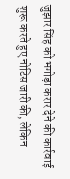जुझार सिंह को भगोड़ा करार देने की कार्रवाई शुरू करते हुए नोटिस जारी की, लेकिन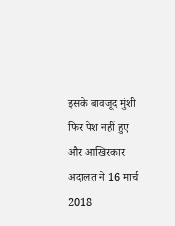इसके बावजूद मुंशी फिर पेश नहीं हुए और आखिरकार अदालत ने 16 मार्च 2018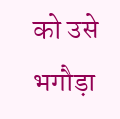को उसे भगौड़ा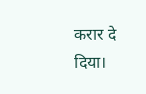करार दे दिया।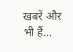खबरें और भी हैं...